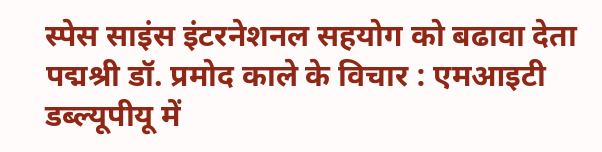स्पेस साइंस इंटरनेशनल सहयोग को बढावा देता
पद्मश्री डॉ. प्रमोद काले के विचार : एमआइटी डब्ल्यूपीयू में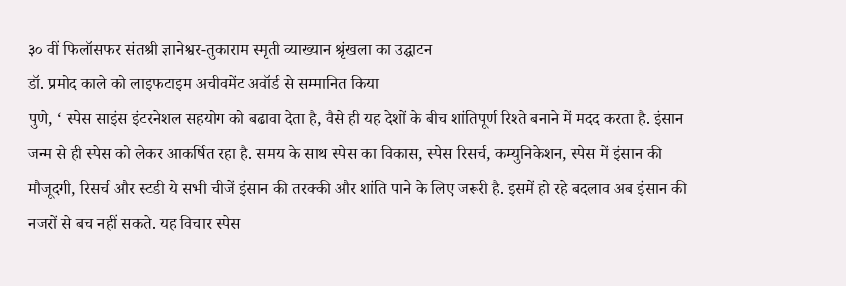३० वीं फिलॉसफर संतश्री ज्ञानेश्वर-तुकाराम स्मृती व्याख्यान श्रृंखला का उद्घाटन
डॉ. प्रमोद काले को लाइफटाइम अचीवमेंट अवॉर्ड से सम्मानित किया
पुणे, ‘ स्पेस साइंस इंटरनेशल सहयोग को बढावा देता है, वैसे ही यह देशों के बीच शांतिपूर्ण रिश्ते बनाने में मदद करता है. इंसान जन्म से ही स्पेस को लेकर आकर्षित रहा है. समय के साथ स्पेस का विकास, स्पेस रिसर्च, कम्युनिकेशन, स्पेस में इंसान की मौजूदगी, रिसर्च और स्टडी ये सभी चीजें इंसान की तरक्की और शांति पाने के लिए जरूरी है. इसमें हो रहे बदलाव अब इंसान की नजरों से बच नहीं सकते. यह विचार स्पेस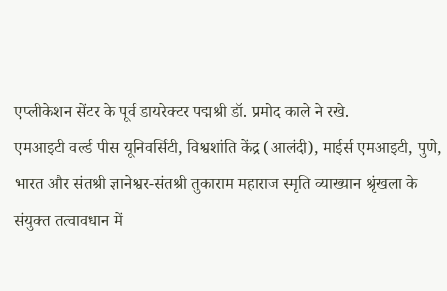एप्लीकेशन सेंटर के पूर्व डायरेक्टर पद्मश्री डॉ. प्रमोद काले ने रखे.
एमआइटी वर्ल्ड पीस यूनिवर्सिटी, विश्वशांति केंद्र (आलंदी), माईर्स एमआइटी, पुणे, भारत और संतश्री ज्ञानेश्वर-संतश्री तुकाराम महाराज स्मृति व्याख्यान श्रृंखला के संयुक्त तत्वावधान में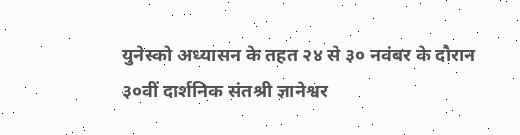युनेस्को अध्यासन के तहत २४ से ३० नवंबर के दौरान ३०वीं दार्शनिक संतश्री ज्ञानेश्वर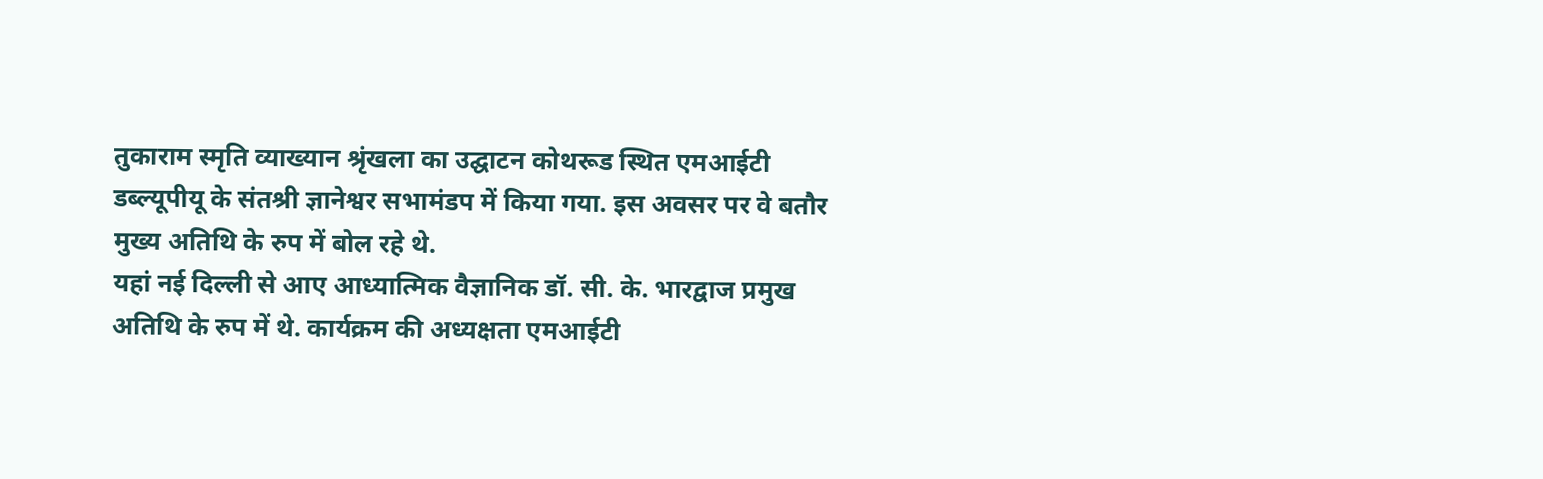तुकाराम स्मृति व्याख्यान श्रृंखला का उद्घाटन कोथरूड स्थित एमआईटी डब्ल्यूपीयू के संतश्री ज्ञानेश्वर सभामंडप में किया गया. इस अवसर पर वे बतौर मुख्य अतिथि के रुप में बोल रहे थे.
यहां नई दिल्ली से आए आध्यात्मिक वैज्ञानिक डॉ. सी. के. भारद्वाज प्रमुख अतिथि के रुप में थे. कार्यक्रम की अध्यक्षता एमआईटी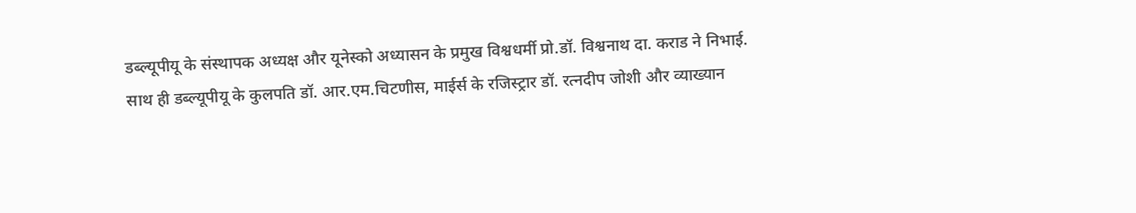डब्ल्यूपीयू के संस्थापक अध्यक्ष और यूनेस्को अध्यासन के प्रमुख विश्वधर्मी प्रो.डॉ. विश्वनाथ दा. कराड ने निभाई.
साथ ही डब्ल्यूपीयू के कुलपति डॉ. आर.एम.चिटणीस, माईर्स के रजिस्ट्रार डॉ. रत्नदीप जोशी और व्याख्यान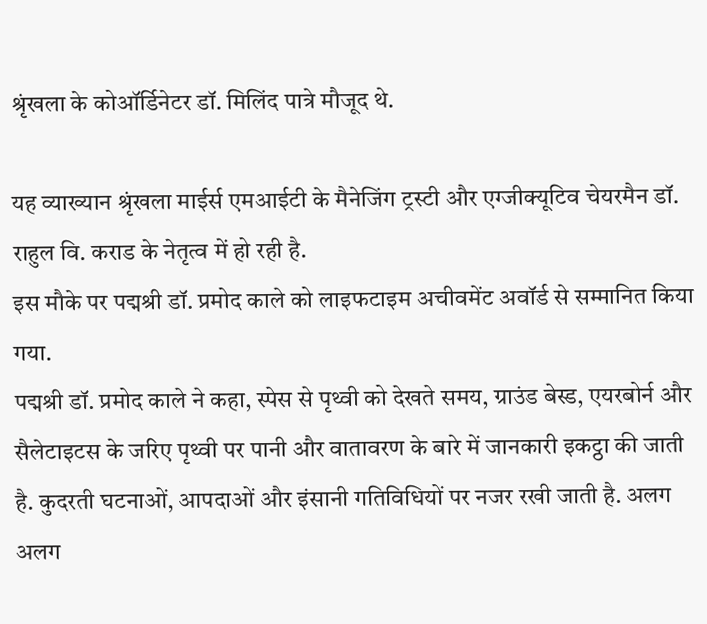श्रृंखला के कोऑर्डिनेटर डॉ. मिलिंद पात्रे मौजूद थे.

यह व्याख्यान श्रृंखला माईर्स एमआईटी के मैनेजिंग ट्रस्टी और एग्जीक्यूटिव चेयरमैन डॉ. राहुल वि. कराड के नेतृत्व में हो रही है.
इस मौके पर पद्मश्री डॉ. प्रमोद काले को लाइफटाइम अचीवमेंट अवॉर्ड से सम्मानित किया गया.
पद्मश्री डॉ. प्रमोद काले ने कहा, स्पेस से पृथ्वी को देखते समय, ग्राउंड बेस्ड, एयरबोर्न और सैलेटाइटस के जरिए पृथ्वी पर पानी और वातावरण के बारे में जानकारी इकट्ठा की जाती है. कुदरती घटनाओं, आपदाओं और इंसानी गतिविधियों पर नजर रखी जाती है. अलग अलग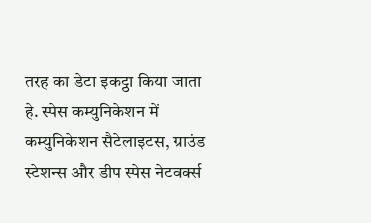तरह का डेटा इकट्ठा किया जाता हे. स्पेस कम्युनिकेशन में कम्युनिकेशन सैटेलाइटस, ग्राउंड स्टेशन्स और डीप स्पेस नेटवर्क्स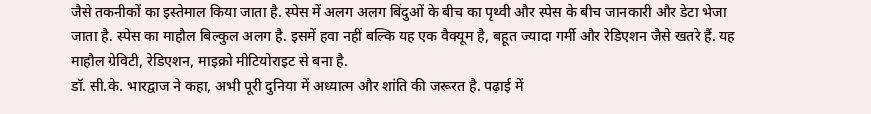जैसे तकनीकों का इस्तेमाल किया जाता है. स्पेस में अलग अलग बिंदुओं के बीच का पृथ्वी और स्पेस के बीच जानकारी और डेटा भेजा जाता है. स्पेस का माहौल बिल्कुल अलग है. इसमें हवा नहीं बल्कि यह एक वैक्यूम है, बहूत ज्यादा गर्मी और रेडिएशन जैसे खतरे हैं. यह माहौल ग्रेविटी, रेडिएशन, माइक्रो मीटियोराइट से बना है.
डॉ. सी.के. भारद्वाज ने कहा, अभी पूरी दुनिया में अध्यात्म और शांति की जरूरत है. पढ़ाई में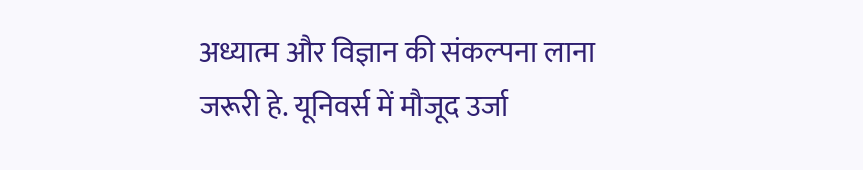अध्यात्म और विज्ञान की संकल्पना लाना जरूरी हे. यूनिवर्स में मौजूद उर्जा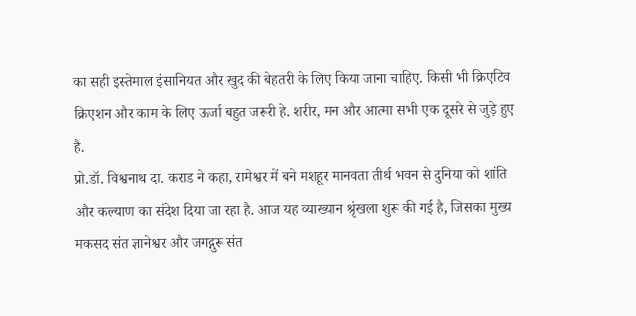का सही इस्तेमाल इंसानियत और खुद की बेहतरी के लिए किया जाना चाहिए. किसी भी क्रिएटिव क्रिएशन और काम के लिए ऊर्जा बहुत जरूरी हे. शरीर, मन और आत्मा सभी एक दूसरे से जुड़े हुए है.
प्रो.डॉ. विश्वनाथ दा. कराड ने कहा, रामेश्वर में बने मशहूर मानवता तीर्थ भवन से दुनिया को शांति और कल्याण का संदेश दिया जा रहा है. आज यह व्याख्यान श्रृंखला शुरू की गई है, जिसका मुख्य मकसद संत ज्ञानेश्वर और जगद्गुरू संत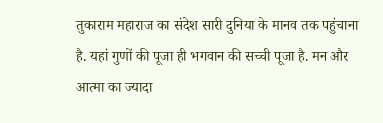तुकाराम महाराज का संदेश सारी दुनिया के मानव तक पहुंचाना है. यहां गुणों की पूजा ही भगवान की सच्ची पूजा है. मन और आत्मा का ज्यादा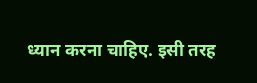ध्यान करना चाहिए. इसी तरह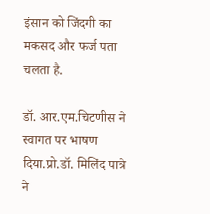इंसान को जिंदगी का मकसद और फर्ज पता चलता है.

डॉ. आर.एम.चिटणीस ने स्वागत पर भाषण दिया.प्रो.डॉ. मिलिंद पात्रे ने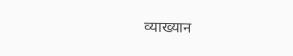व्याख्यान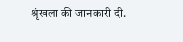श्रृंखला की जानकारी दी.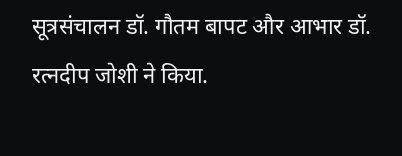सूत्रसंचालन डॉ. गौतम बापट और आभार डॉ. रत्नदीप जोशी ने किया.